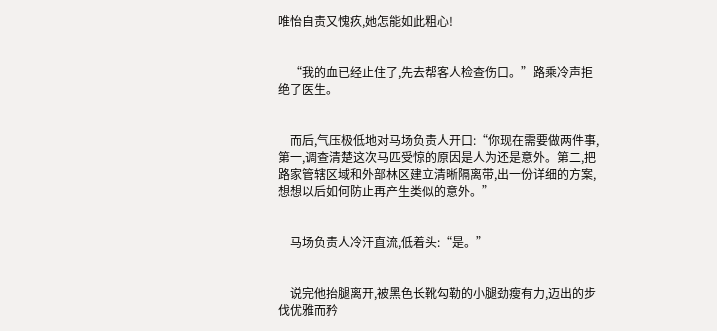唯怡自责又愧疚,她怎能如此粗心!


    “我的血已经止住了,先去帮客人检查伤口。”路乘冷声拒绝了医生。


    而后,气压极低地对马场负责人开口:“你现在需要做两件事,第一,调查清楚这次马匹受惊的原因是人为还是意外。第二,把路家管辖区域和外部林区建立清晰隔离带,出一份详细的方案,想想以后如何防止再产生类似的意外。”


    马场负责人冷汗直流,低着头:“是。”


    说完他抬腿离开,被黑色长靴勾勒的小腿劲瘦有力,迈出的步伐优雅而矜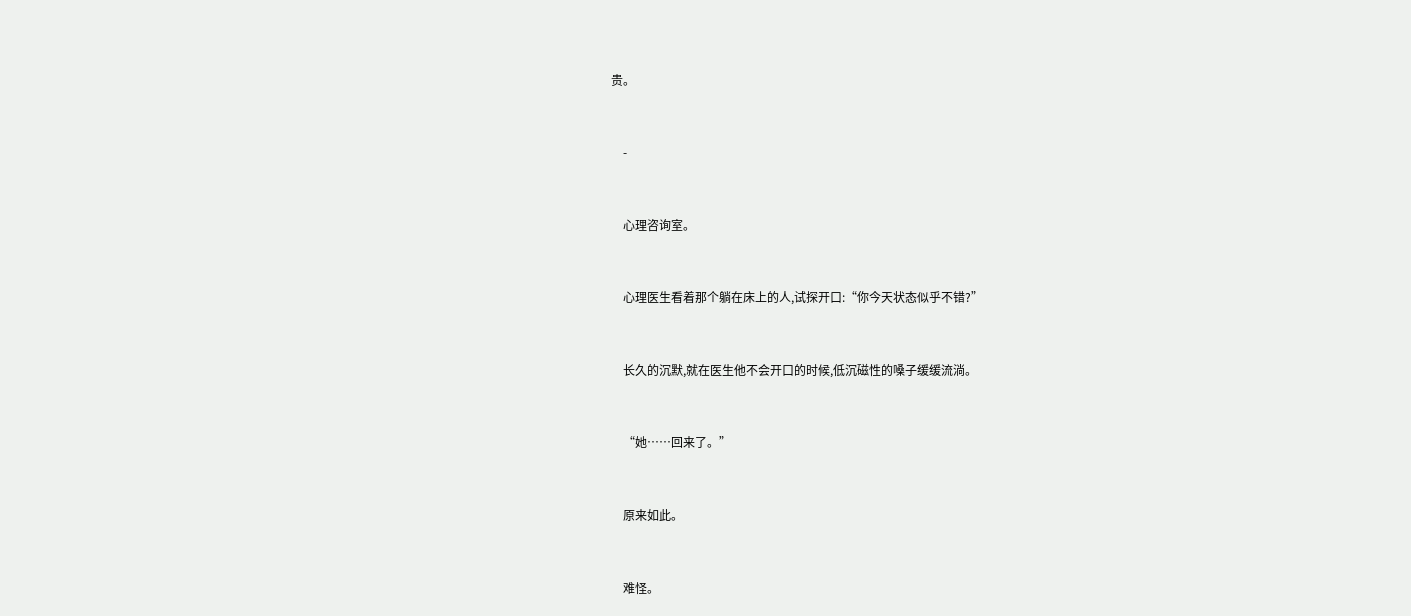贵。


    -


    心理咨询室。


    心理医生看着那个躺在床上的人,试探开口:“你今天状态似乎不错?”


    长久的沉默,就在医生他不会开口的时候,低沉磁性的嗓子缓缓流淌。


    “她……回来了。”


    原来如此。


    难怪。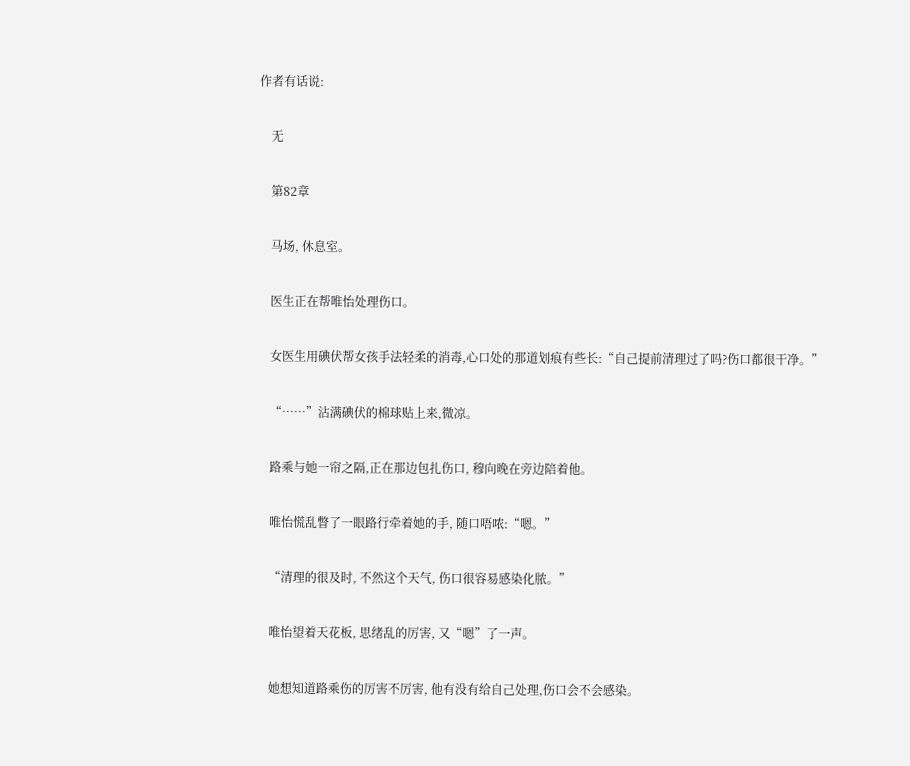作者有话说:


    无


    第82章


    马场, 休息室。


    医生正在帮唯怡处理伤口。


    女医生用碘伏帮女孩手法轻柔的消毒,心口处的那道划痕有些长:“自己提前清理过了吗?伤口都很干净。”


    “……”沾满碘伏的棉球贴上来,微凉。


    路乘与她一帘之隔,正在那边包扎伤口, 穆向晚在旁边陪着他。


    唯怡慌乱瞥了一眼路行牵着她的手, 随口唔哝:“嗯。”


    “清理的很及时, 不然这个天气, 伤口很容易感染化脓。”


    唯怡望着天花板, 思绪乱的厉害, 又“嗯”了一声。


    她想知道路乘伤的厉害不厉害, 他有没有给自己处理,伤口会不会感染。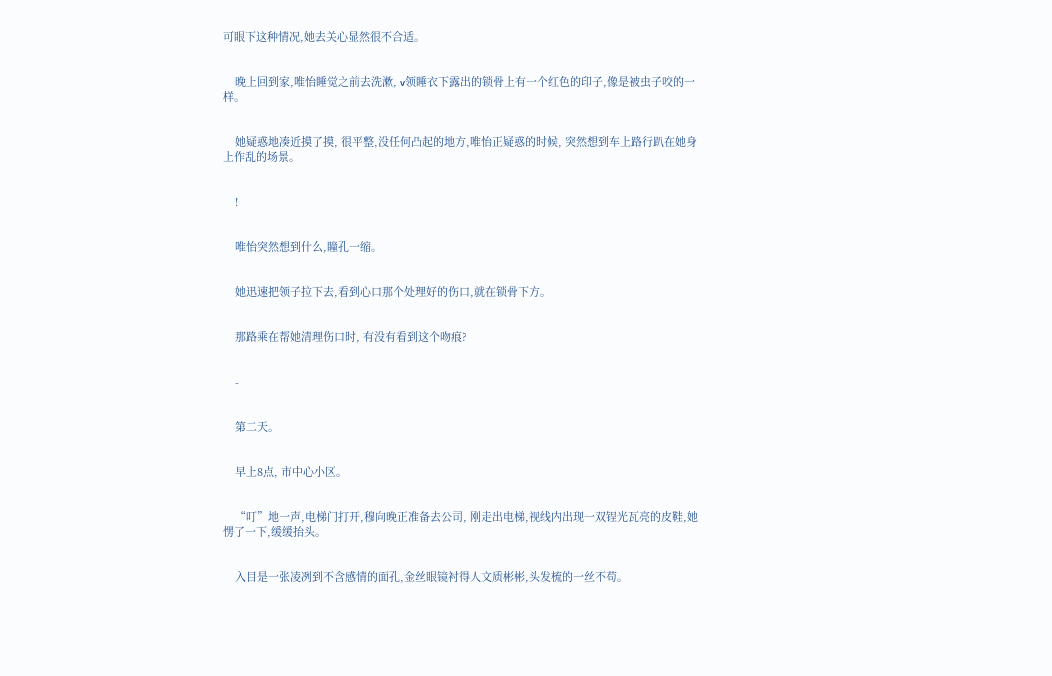可眼下这种情况,她去关心显然很不合适。


    晚上回到家,唯怡睡觉之前去洗漱, v领睡衣下露出的锁骨上有一个红色的印子,像是被虫子咬的一样。


    她疑惑地凑近摸了摸, 很平整,没任何凸起的地方,唯怡正疑惑的时候, 突然想到车上路行趴在她身上作乱的场景。


    !


    唯怡突然想到什么,瞳孔一缩。


    她迅速把领子拉下去,看到心口那个处理好的伤口,就在锁骨下方。


    那路乘在帮她清理伤口时, 有没有看到这个吻痕?


    -


    第二天。


    早上8点, 市中心小区。


    “叮”地一声,电梯门打开,穆向晚正准备去公司, 刚走出电梯,视线内出现一双锃光瓦亮的皮鞋,她愣了一下,缓缓抬头。


    入目是一张凌冽到不含感情的面孔,金丝眼镜衬得人文质彬彬,头发梳的一丝不苟。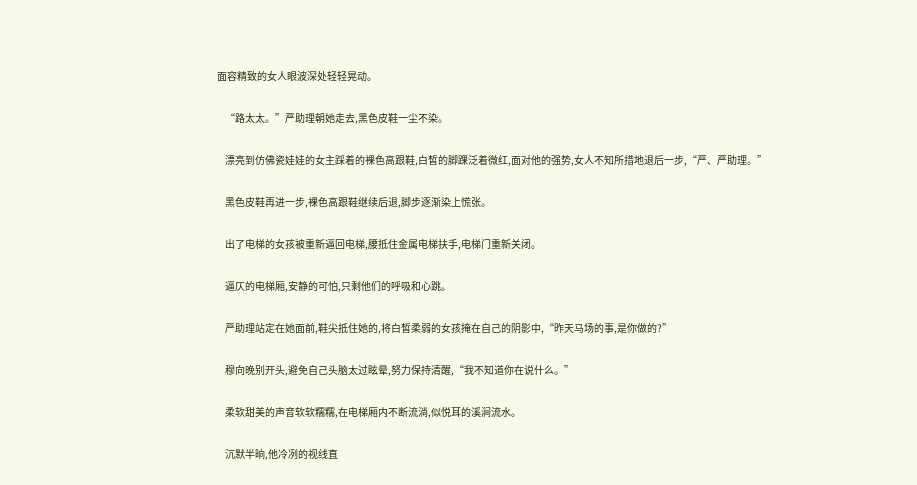面容精致的女人眼波深处轻轻晃动。


    “路太太。”严助理朝她走去,黑色皮鞋一尘不染。


    漂亮到仿佛瓷娃娃的女主踩着的裸色高跟鞋,白皙的脚踝泛着微红,面对他的强势,女人不知所措地退后一步,“严、严助理。”


    黑色皮鞋再进一步,裸色高跟鞋继续后退,脚步逐渐染上慌张。


    出了电梯的女孩被重新逼回电梯,腰抵住金属电梯扶手,电梯门重新关闭。


    逼仄的电梯厢,安静的可怕,只剩他们的呼吸和心跳。


    严助理站定在她面前,鞋尖抵住她的,将白皙柔弱的女孩掩在自己的阴影中,“昨天马场的事,是你做的?”


    穆向晚别开头,避免自己头脑太过眩晕,努力保持清醒,“我不知道你在说什么。”


    柔软甜美的声音软软糯糯,在电梯厢内不断流淌,似悦耳的溪涧流水。


    沉默半晌,他冷冽的视线直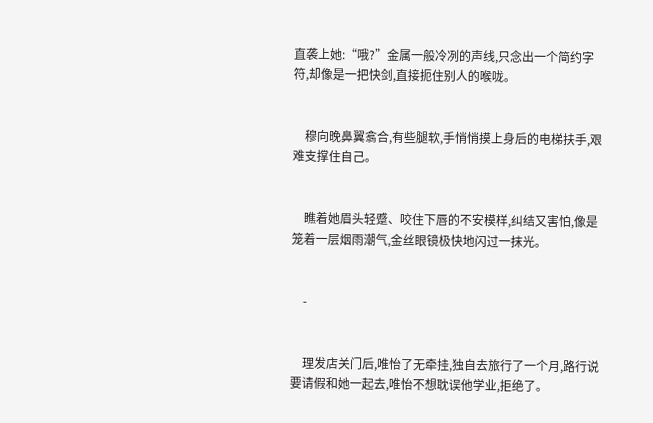直袭上她:“哦?”金属一般冷冽的声线,只念出一个简约字符,却像是一把快剑,直接扼住别人的喉咙。


    穆向晚鼻翼翕合,有些腿软,手悄悄摸上身后的电梯扶手,艰难支撑住自己。


    瞧着她眉头轻蹙、咬住下唇的不安模样,纠结又害怕,像是笼着一层烟雨潮气,金丝眼镜极快地闪过一抹光。


    -


    理发店关门后,唯怡了无牵挂,独自去旅行了一个月,路行说要请假和她一起去,唯怡不想耽误他学业,拒绝了。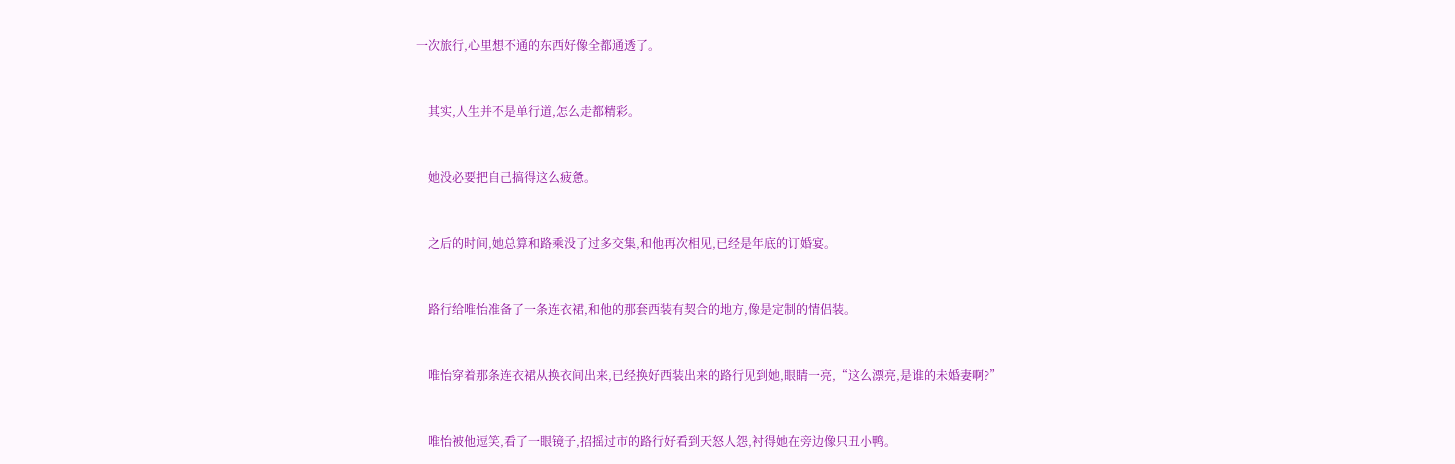一次旅行,心里想不通的东西好像全都通透了。


    其实,人生并不是单行道,怎么走都精彩。


    她没必要把自己搞得这么疲惫。


    之后的时间,她总算和路乘没了过多交集,和他再次相见,已经是年底的订婚宴。


    路行给唯怡准备了一条连衣裙,和他的那套西装有契合的地方,像是定制的情侣装。


    唯怡穿着那条连衣裙从换衣间出来,已经换好西装出来的路行见到她,眼睛一亮,“这么漂亮,是谁的未婚妻啊?”


    唯怡被他逗笑,看了一眼镜子,招摇过市的路行好看到天怒人怨,衬得她在旁边像只丑小鸭。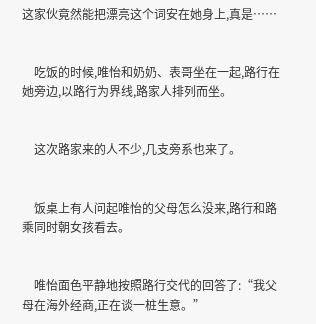这家伙竟然能把漂亮这个词安在她身上,真是……


    吃饭的时候,唯怡和奶奶、表哥坐在一起,路行在她旁边,以路行为界线,路家人排列而坐。


    这次路家来的人不少,几支旁系也来了。


    饭桌上有人问起唯怡的父母怎么没来,路行和路乘同时朝女孩看去。


    唯怡面色平静地按照路行交代的回答了:“我父母在海外经商,正在谈一桩生意。”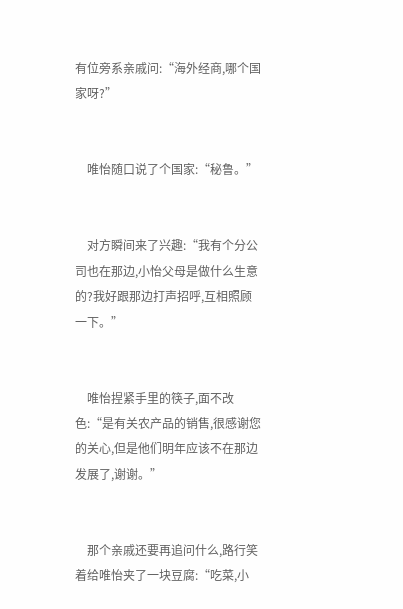有位旁系亲戚问:“海外经商,哪个国家呀?”


    唯怡随口说了个国家:“秘鲁。”


    对方瞬间来了兴趣:“我有个分公司也在那边,小怡父母是做什么生意的?我好跟那边打声招呼,互相照顾一下。”


    唯怡捏紧手里的筷子,面不改色:“是有关农产品的销售,很感谢您的关心,但是他们明年应该不在那边发展了,谢谢。”


    那个亲戚还要再追问什么,路行笑着给唯怡夹了一块豆腐:“吃菜,小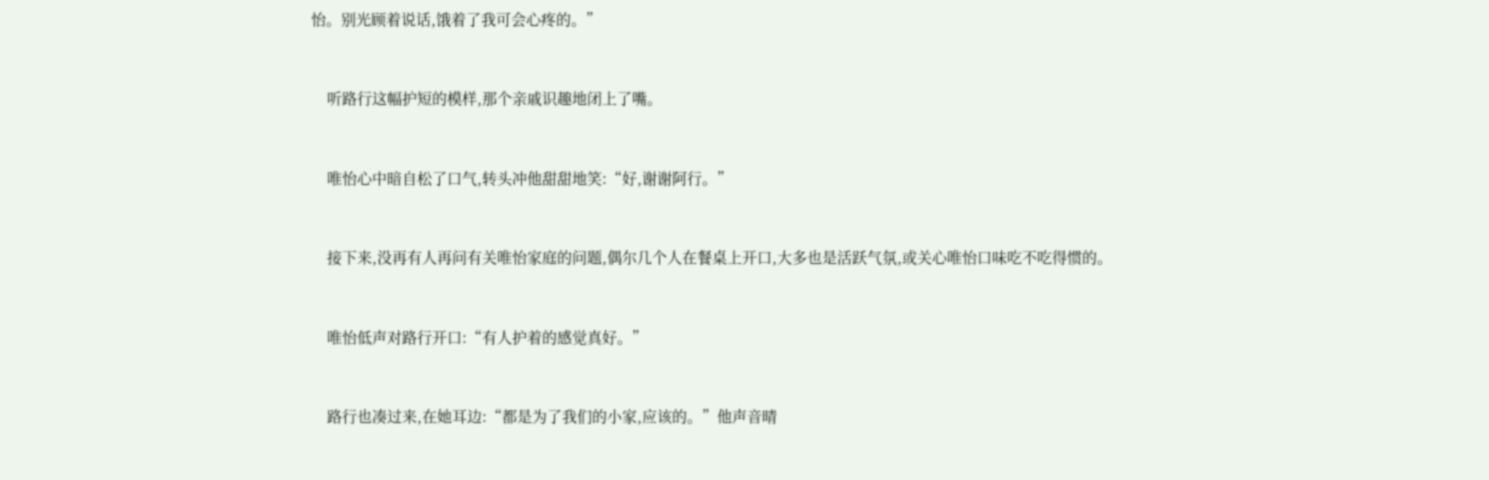怡。别光顾着说话,饿着了我可会心疼的。”


    听路行这幅护短的模样,那个亲戚识趣地闭上了嘴。


    唯怡心中暗自松了口气,转头冲他甜甜地笑:“好,谢谢阿行。”


    接下来,没再有人再问有关唯怡家庭的问题,偶尔几个人在餐桌上开口,大多也是活跃气氛,或关心唯怡口味吃不吃得惯的。


    唯怡低声对路行开口:“有人护着的感觉真好。”


    路行也凑过来,在她耳边:“都是为了我们的小家,应该的。”他声音晴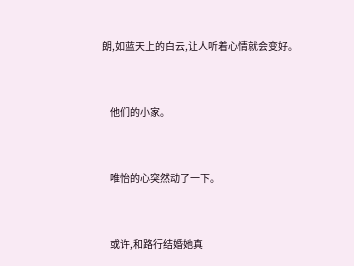朗,如蓝天上的白云,让人听着心情就会变好。


    他们的小家。


    唯怡的心突然动了一下。


    或许,和路行结婚她真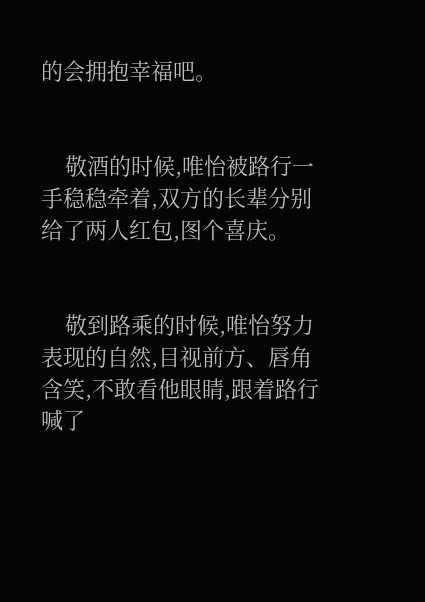的会拥抱幸福吧。


    敬酒的时候,唯怡被路行一手稳稳牵着,双方的长辈分别给了两人红包,图个喜庆。


    敬到路乘的时候,唯怡努力表现的自然,目视前方、唇角含笑,不敢看他眼睛,跟着路行喊了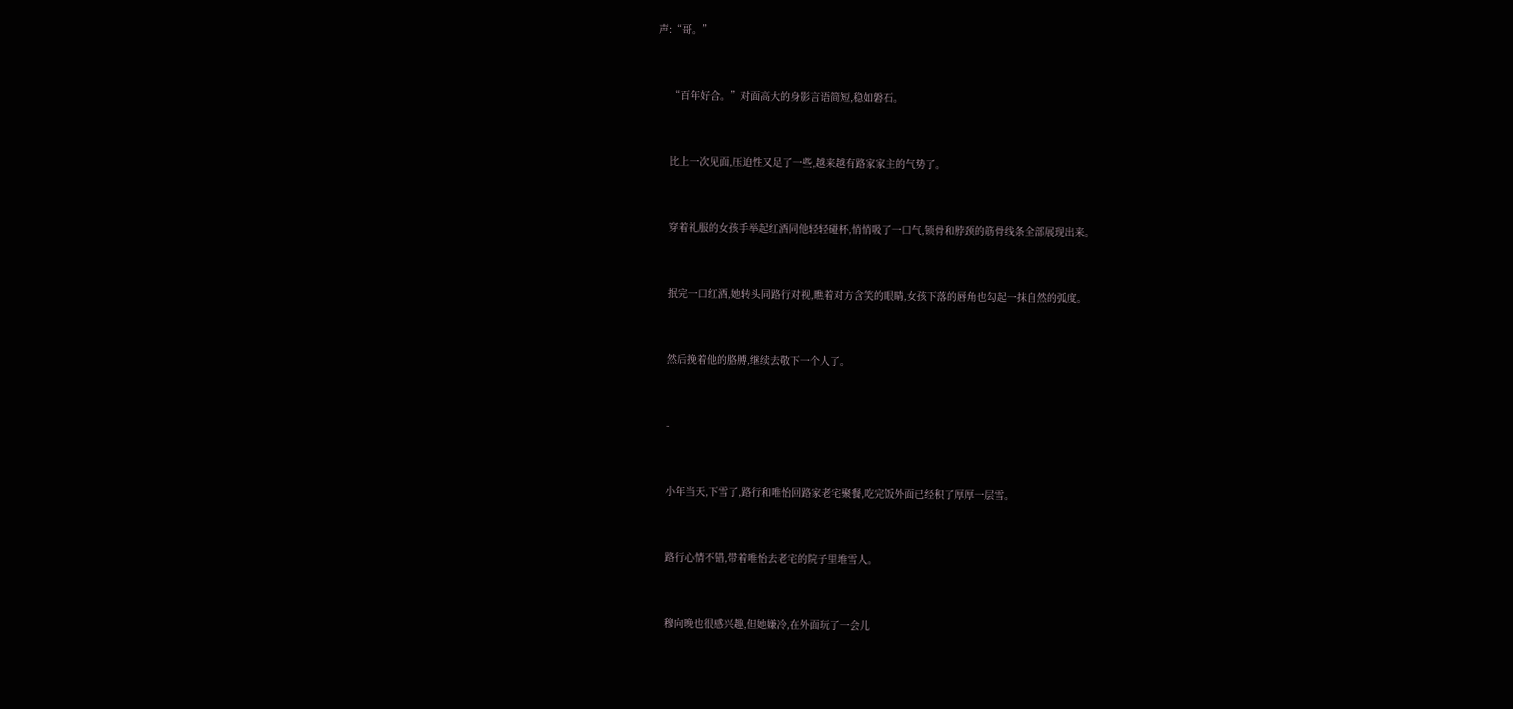声:“哥。”


    “百年好合。”对面高大的身影言语简短,稳如磐石。


    比上一次见面,压迫性又足了一些,越来越有路家家主的气势了。


    穿着礼服的女孩手举起红酒同他轻轻碰杯,悄悄吸了一口气,锁骨和脖颈的筋骨线条全部展现出来。


    抿完一口红酒,她转头同路行对视,瞧着对方含笑的眼睛,女孩下落的唇角也勾起一抹自然的弧度。


    然后挽着他的胳膊,继续去敬下一个人了。


    -


    小年当天,下雪了,路行和唯怡回路家老宅聚餐,吃完饭外面已经积了厚厚一层雪。


    路行心情不错,带着唯怡去老宅的院子里堆雪人。


    穆向晚也很感兴趣,但她嫌冷,在外面玩了一会儿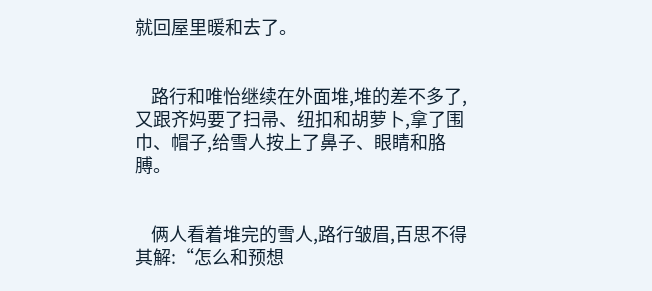就回屋里暖和去了。


    路行和唯怡继续在外面堆,堆的差不多了,又跟齐妈要了扫帚、纽扣和胡萝卜,拿了围巾、帽子,给雪人按上了鼻子、眼睛和胳膊。


    俩人看着堆完的雪人,路行皱眉,百思不得其解:“怎么和预想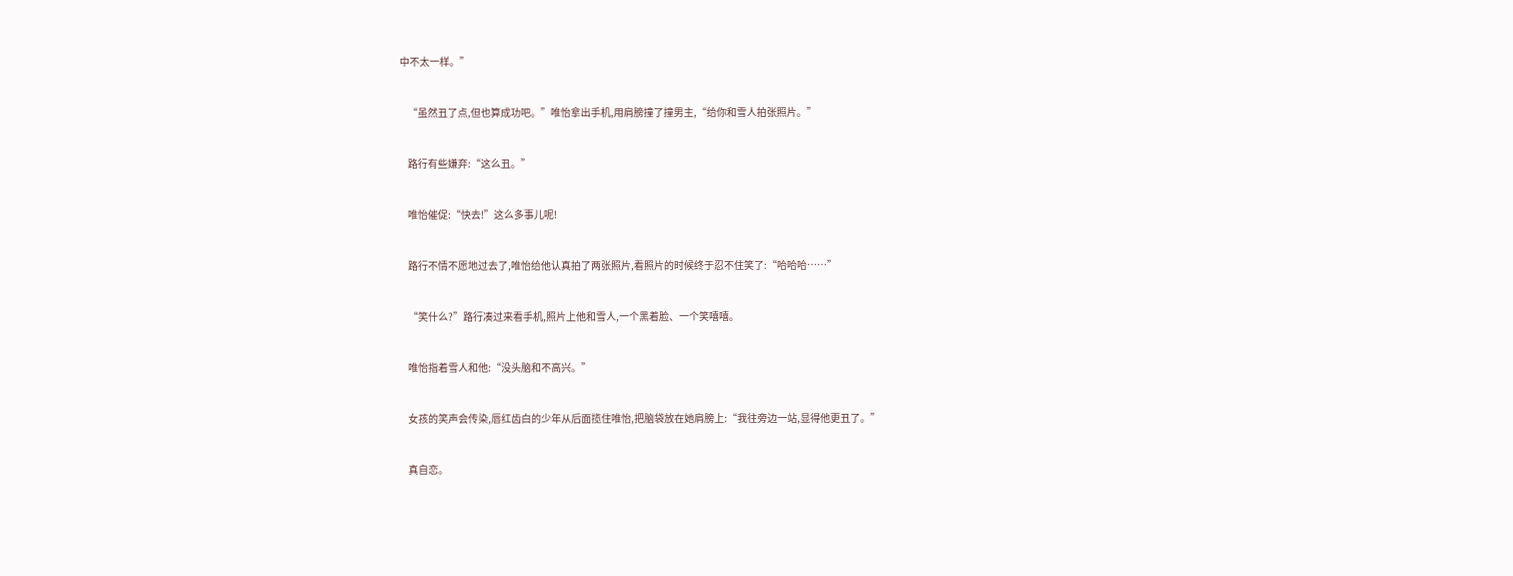中不太一样。”


    “虽然丑了点,但也算成功吧。”唯怡拿出手机,用肩膀撞了撞男主,“给你和雪人拍张照片。”


    路行有些嫌弃:“这么丑。”


    唯怡催促:“快去!”这么多事儿呢!


    路行不情不愿地过去了,唯怡给他认真拍了两张照片,看照片的时候终于忍不住笑了:“哈哈哈……”


    “笑什么?”路行凑过来看手机,照片上他和雪人,一个黑着脸、一个笑嘻嘻。


    唯怡指着雪人和他:“没头脑和不高兴。”


    女孩的笑声会传染,唇红齿白的少年从后面揽住唯怡,把脑袋放在她肩膀上:“我往旁边一站,显得他更丑了。”


    真自恋。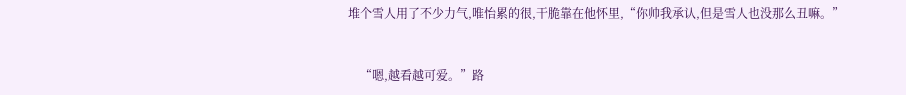堆个雪人用了不少力气,唯怡累的很,干脆靠在他怀里,“你帅我承认,但是雪人也没那么丑嘛。”


    “嗯,越看越可爱。”路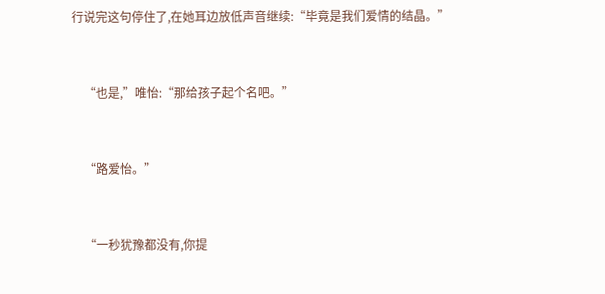行说完这句停住了,在她耳边放低声音继续:“毕竟是我们爱情的结晶。”


    “也是,”唯怡:“那给孩子起个名吧。”


    “路爱怡。”


    “一秒犹豫都没有,你提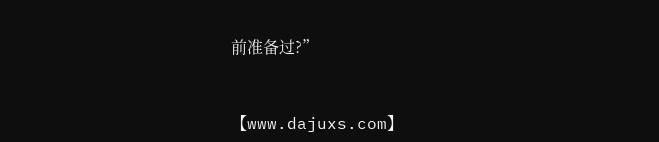前准备过?”


【www.dajuxs.com】